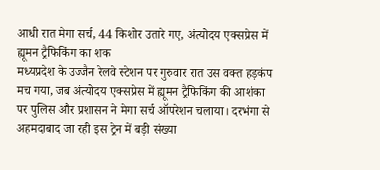आधी रात मेगा सर्च, 44 किशोर उतारे गए, अंत्योदय एक्सप्रेस में ह्यूमन ट्रैफिकिंग का शक
मध्यप्रदेश के उज्जैन रेलवे स्टेशन पर गुरुवार रात उस वक्त हड़कंप मच गया, जब अंत्योदय एक्सप्रेस में ह्यूमन ट्रैफिकिंग की आशंका पर पुलिस और प्रशासन ने मेगा सर्च ऑपरेशन चलाया। दरभंगा से अहमदाबाद जा रही इस ट्रेन में बड़ी संख्या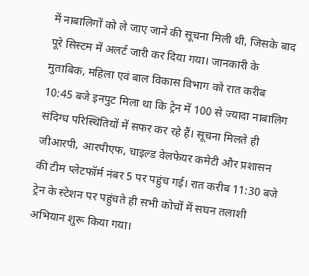में नाबालिगों को ले जाए जाने की सूचना मिली थी, जिसके बाद पूरे सिस्टम में अलर्ट जारी कर दिया गया। जानकारी के मुताबिक, महिला एवं बाल विकास विभाग को रात करीब 10:45 बजे इनपुट मिला था कि ट्रेन में 100 से ज्यादा नाबालिग संदिग्ध परिस्थितियों में सफर कर रहे हैं। सूचना मिलते ही जीआरपी, आरपीएफ, चाइल्ड वेलफेयर कमेटी और प्रशासन की टीम प्लेटफॉर्म नंबर 5 पर पहुंच गई। रात करीब 11:30 बजे ट्रेन के स्टेशन पर पहुंचते ही सभी कोचों में सघन तलाशी अभियान शुरू किया गया।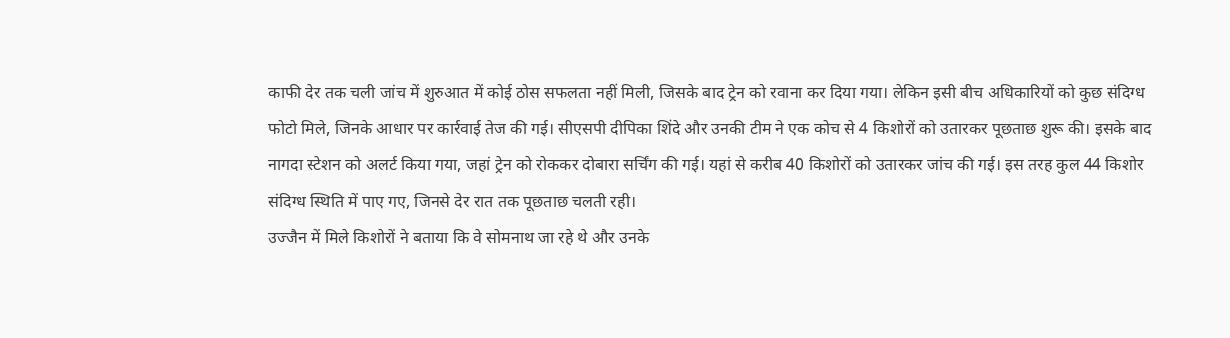काफी देर तक चली जांच में शुरुआत में कोई ठोस सफलता नहीं मिली, जिसके बाद ट्रेन को रवाना कर दिया गया। लेकिन इसी बीच अधिकारियों को कुछ संदिग्ध फोटो मिले, जिनके आधार पर कार्रवाई तेज की गई। सीएसपी दीपिका शिंदे और उनकी टीम ने एक कोच से 4 किशोरों को उतारकर पूछताछ शुरू की। इसके बाद नागदा स्टेशन को अलर्ट किया गया, जहां ट्रेन को रोककर दोबारा सर्चिंग की गई। यहां से करीब 40 किशोरों को उतारकर जांच की गई। इस तरह कुल 44 किशोर संदिग्ध स्थिति में पाए गए, जिनसे देर रात तक पूछताछ चलती रही।
उज्जैन में मिले किशोरों ने बताया कि वे सोमनाथ जा रहे थे और उनके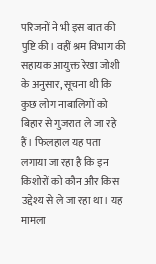परिजनों ने भी इस बात की पुष्टि की। वहीं श्रम विभाग की सहायक आयुक्त रेखा जोशी के अनुसार, सूचना थी कि कुछ लोग नाबालिगों को बिहार से गुजरात ले जा रहे हैं। फिलहाल यह पता लगाया जा रहा है कि इन किशोरों को कौन और किस उद्देश्य से ले जा रहा था। यह मामला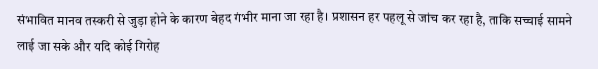संभावित मानव तस्करी से जुड़ा होने के कारण बेहद गंभीर माना जा रहा है। प्रशासन हर पहलू से जांच कर रहा है, ताकि सच्चाई सामने लाई जा सके और यदि कोई गिरोह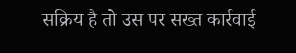सक्रिय है तो उस पर सख्त कार्रवाई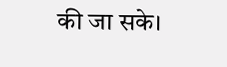की जा सके।